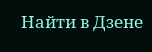Найти в Дзене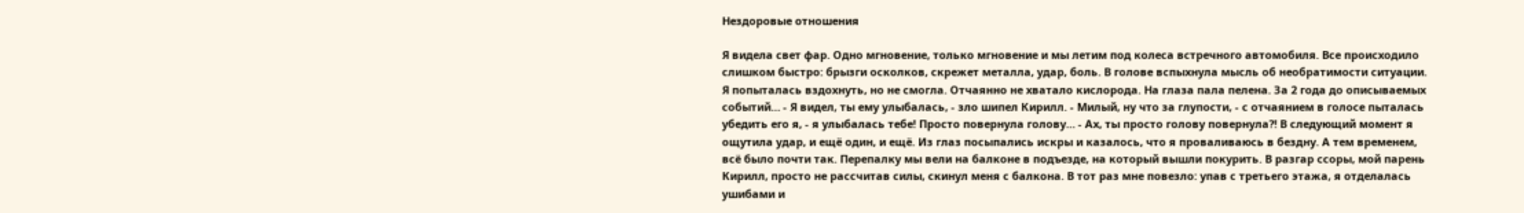Нездоровые отношения

Я видела свет фар. Одно мгновение, только мгновение и мы летим под колеса встречного автомобиля. Все происходило слишком быстро: брызги осколков, скрежет металла, удар, боль. В голове вспыхнула мысль об необратимости ситуации. Я попыталась вздохнуть, но не смогла. Отчаянно не хватало кислорода. На глаза пала пелена. За 2 года до описываемых событий… - Я видел, ты ему улыбалась, - зло шипел Кирилл. - Милый, ну что за глупости, - с отчаянием в голосе пыталась убедить его я, - я улыбалась тебе! Просто повернула голову… - Ах, ты просто голову повернула?! В следующий момент я ощутила удар, и ещё один, и ещё. Из глаз посыпались искры и казалось, что я проваливаюсь в бездну. А тем временем, всё было почти так. Перепалку мы вели на балконе в подъезде, на который вышли покурить. В разгар ссоры, мой парень Кирилл, просто не рассчитав силы, скинул меня с балкона. В тот раз мне повезло: упав с третьего этажа, я отделалась ушибами и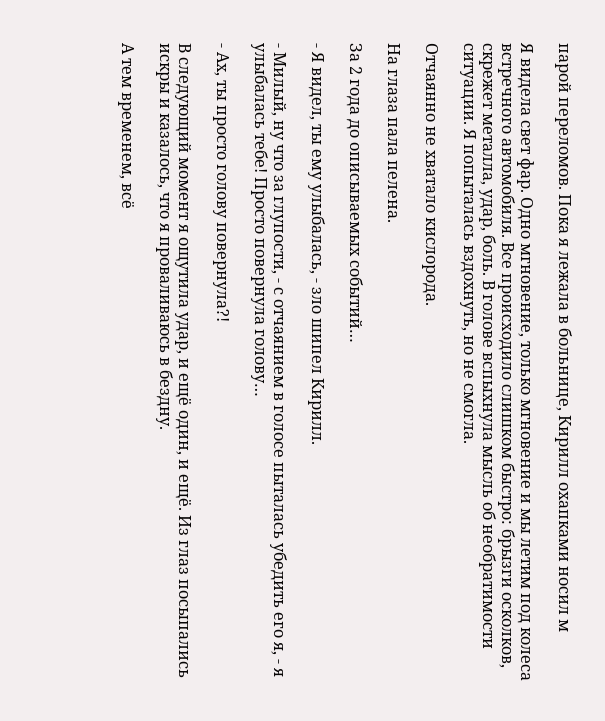парой переломов. Пока я лежала в больнице, Кирилл охапками носил м

Я видела свет фар. Одно мгновение, только мгновение и мы летим под колеса встречного автомобиля. Все происходило слишком быстро: брызги осколков, скрежет металла, удар, боль. В голове вспыхнула мысль об необратимости ситуации. Я попыталась вздохнуть, но не смогла.

Отчаянно не хватало кислорода.

На глаза пала пелена.

За 2 года до описываемых событий…

- Я видел, ты ему улыбалась, - зло шипел Кирилл.

- Милый, ну что за глупости, - с отчаянием в голосе пыталась убедить его я, - я улыбалась тебе! Просто повернула голову…

- Ах, ты просто голову повернула?!

В следующий момент я ощутила удар, и ещё один, и ещё. Из глаз посыпались искры и казалось, что я проваливаюсь в бездну.

А тем временем, всё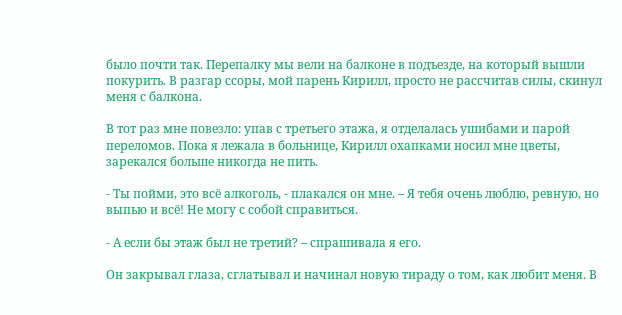было почти так. Перепалку мы вели на балконе в подъезде, на который вышли покурить. В разгар ссоры, мой парень Кирилл, просто не рассчитав силы, скинул меня с балкона.

В тот раз мне повезло: упав с третьего этажа, я отделалась ушибами и парой переломов. Пока я лежала в больнице, Кирилл охапками носил мне цветы, зарекался больше никогда не пить.

- Ты пойми, это всё алкоголь, - плакался он мне. – Я тебя очень люблю, ревную, но выпью и всё! Не могу с собой справиться.

- А если бы этаж был не третий? – спрашивала я его.

Он закрывал глаза, сглатывал и начинал новую тираду о том, как любит меня. В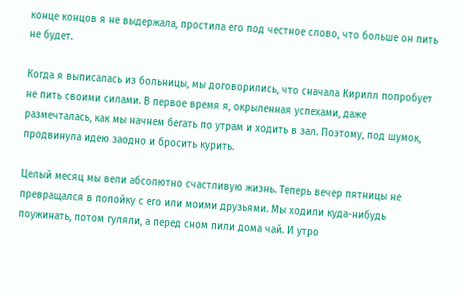конце концов я не выдержала, простила его под честное слово, что больше он пить не будет.

Когда я выписалась из больницы, мы договорились, что сначала Кирилл попробует не пить своими силами. В первое время я, окрыленная успехами, даже размечталась, как мы начнем бегать по утрам и ходить в зал. Поэтому, под шумок, продвинула идею заодно и бросить курить.

Целый месяц мы вели абсолютно счастливую жизнь. Теперь вечер пятницы не превращался в попойку с его или моими друзьями. Мы ходили куда-нибудь поужинать, потом гуляли, а перед сном пили дома чай. И утро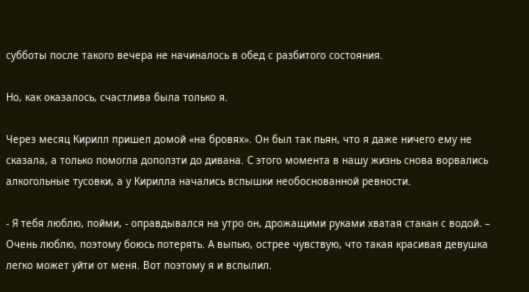субботы после такого вечера не начиналось в обед с разбитого состояния.

Но, как оказалось, счастлива была только я.

Через месяц Кирилл пришел домой «на бровях». Он был так пьян, что я даже ничего ему не сказала, а только помогла доползти до дивана. С этого момента в нашу жизнь снова ворвались алкогольные тусовки, а у Кирилла начались вспышки необоснованной ревности.

- Я тебя люблю, пойми, - оправдывался на утро он, дрожащими руками хватая стакан с водой. – Очень люблю, поэтому боюсь потерять. А выпью, острее чувствую, что такая красивая девушка легко может уйти от меня. Вот поэтому я и вспылил.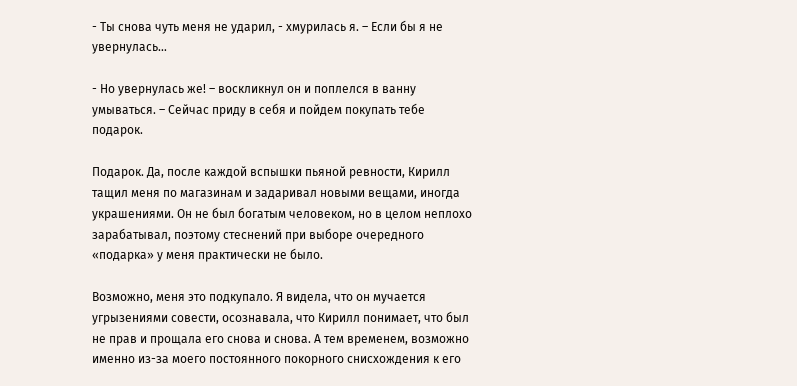- Ты снова чуть меня не ударил, - хмурилась я. – Если бы я не увернулась…

- Но увернулась же! – воскликнул он и поплелся в ванну умываться. – Сейчас приду в себя и пойдем покупать тебе подарок.

Подарок. Да, после каждой вспышки пьяной ревности, Кирилл тащил меня по магазинам и задаривал новыми вещами, иногда украшениями. Он не был богатым человеком, но в целом неплохо зарабатывал, поэтому стеснений при выборе очередного «подарка» у меня практически не было.

Возможно, меня это подкупало. Я видела, что он мучается угрызениями совести, осознавала, что Кирилл понимает, что был не прав и прощала его снова и снова. А тем временем, возможно именно из-за моего постоянного покорного снисхождения к его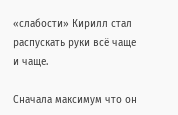«слабости» Кирилл стал распускать руки всё чаще и чаще.

Сначала максимум что он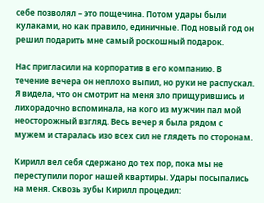себе позволял – это пощечина. Потом удары были кулаками, но как правило, единичные. Под новый год он решил подарить мне самый роскошный подарок.

Нас пригласили на корпоратив в его компанию. В течение вечера он неплохо выпил, но руки не распускал. Я видела, что он смотрит на меня зло прищурившись и лихорадочно вспоминала, на кого из мужчин пал мой неосторожный взгляд. Весь вечер я была рядом с мужем и старалась изо всех сил не глядеть по сторонам.

Кирилл вел себя сдержано до тех пор, пока мы не переступили порог нашей квартиры. Удары посыпались на меня. Сквозь зубы Кирилл процедил: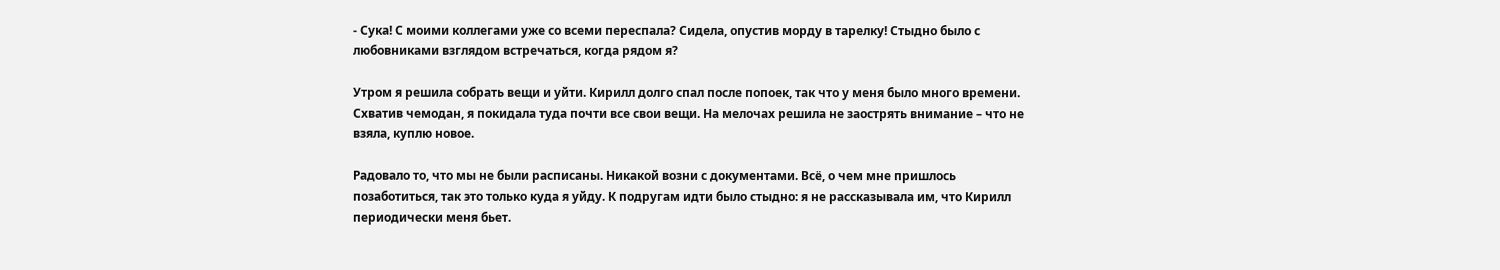- Сука! С моими коллегами уже со всеми переспала? Сидела, опустив морду в тарелку! Стыдно было с любовниками взглядом встречаться, когда рядом я?

Утром я решила собрать вещи и уйти. Кирилл долго спал после попоек, так что у меня было много времени. Схватив чемодан, я покидала туда почти все свои вещи. На мелочах решила не заострять внимание – что не взяла, куплю новое.

Радовало то, что мы не были расписаны. Никакой возни с документами. Всё, о чем мне пришлось позаботиться, так это только куда я уйду. К подругам идти было стыдно: я не рассказывала им, что Кирилл периодически меня бьет.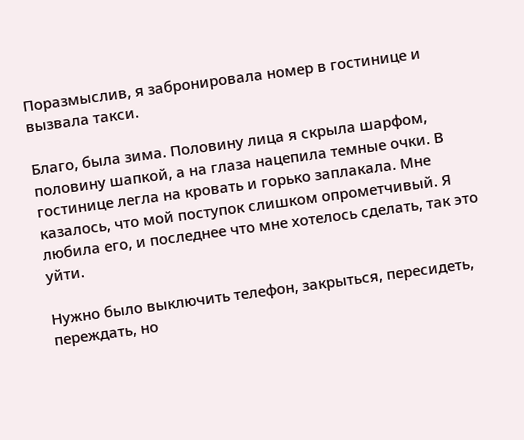Поразмыслив, я забронировала номер в гостинице и вызвала такси.

Благо, была зима. Половину лица я скрыла шарфом, половину шапкой, а на глаза нацепила темные очки. В гостинице легла на кровать и горько заплакала. Мне казалось, что мой поступок слишком опрометчивый. Я любила его, и последнее что мне хотелось сделать, так это уйти.

Нужно было выключить телефон, закрыться, пересидеть, переждать, но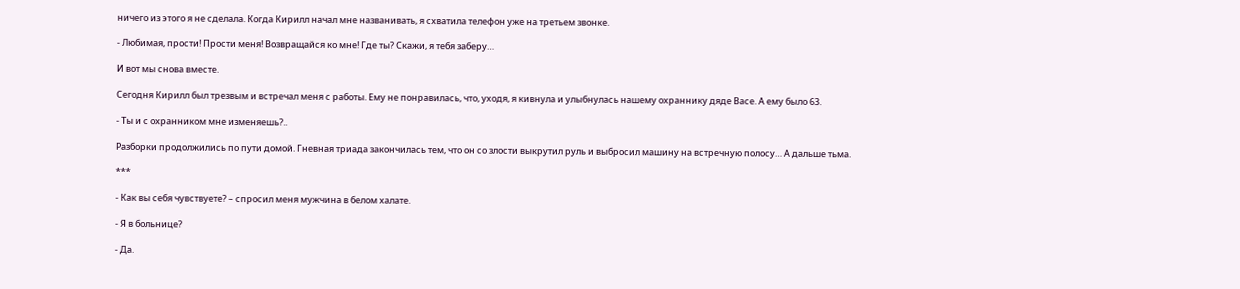ничего из этого я не сделала. Когда Кирилл начал мне названивать, я схватила телефон уже на третьем звонке.

- Любимая, прости! Прости меня! Возвращайся ко мне! Где ты? Скажи, я тебя заберу…

И вот мы снова вместе.

Сегодня Кирилл был трезвым и встречал меня с работы. Ему не понравилась, что, уходя, я кивнула и улыбнулась нашему охраннику дяде Васе. А ему было 63.

- Ты и с охранником мне изменяешь?..

Разборки продолжились по пути домой. Гневная триада закончилась тем, что он со злости выкрутил руль и выбросил машину на встречную полосу… А дальше тьма.

***

- Как вы себя чувствуете? – спросил меня мужчина в белом халате.

- Я в больнице?

- Да.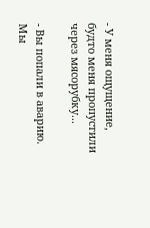- У меня ощущение, будто меня пропустили через мясорубку...

- Вы попали в аварию. Мы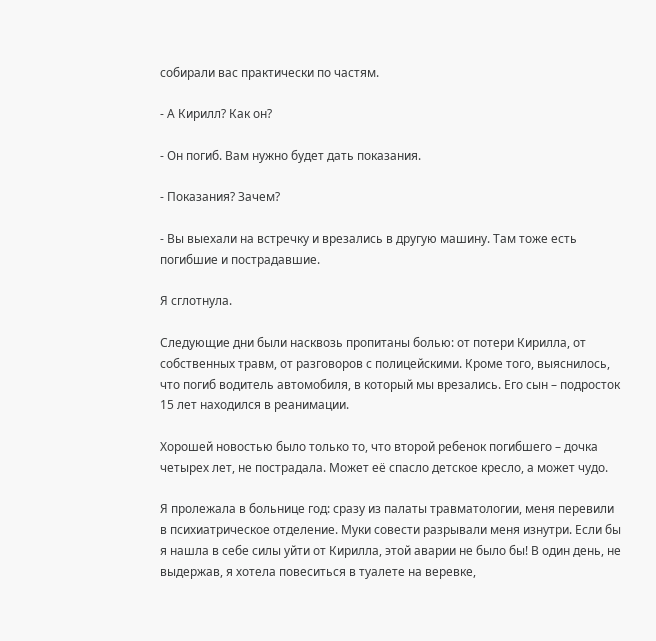собирали вас практически по частям.

- А Кирилл? Как он?

- Он погиб. Вам нужно будет дать показания.

- Показания? Зачем?

- Вы выехали на встречку и врезались в другую машину. Там тоже есть погибшие и пострадавшие.

Я сглотнула.

Следующие дни были насквозь пропитаны болью: от потери Кирилла, от собственных травм, от разговоров с полицейскими. Кроме того, выяснилось, что погиб водитель автомобиля, в который мы врезались. Его сын – подросток 15 лет находился в реанимации.

Хорошей новостью было только то, что второй ребенок погибшего – дочка четырех лет, не пострадала. Может её спасло детское кресло, а может чудо.

Я пролежала в больнице год: сразу из палаты травматологии, меня перевили в психиатрическое отделение. Муки совести разрывали меня изнутри. Если бы я нашла в себе силы уйти от Кирилла, этой аварии не было бы! В один день, не выдержав, я хотела повеситься в туалете на веревке,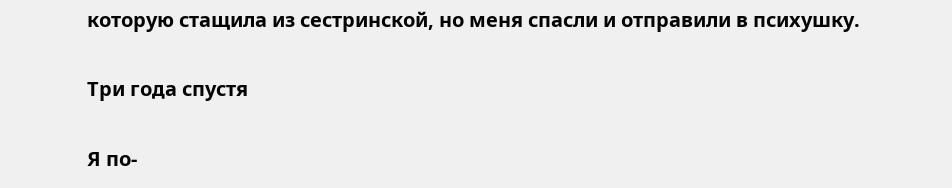которую стащила из сестринской, но меня спасли и отправили в психушку.

Три года спустя

Я по-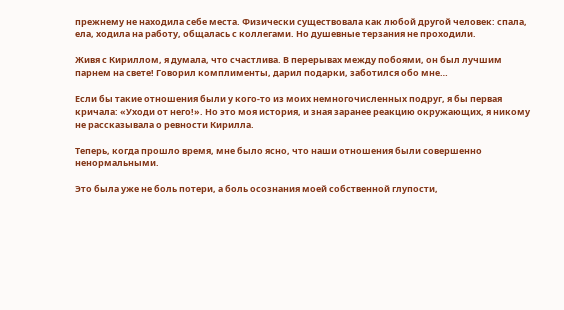прежнему не находила себе места. Физически существовала как любой другой человек: спала, ела, ходила на работу, общалась с коллегами. Но душевные терзания не проходили.

Живя с Кириллом, я думала, что счастлива. В перерывах между побоями, он был лучшим парнем на свете! Говорил комплименты, дарил подарки, заботился обо мне…

Если бы такие отношения были у кого-то из моих немногочисленных подруг, я бы первая кричала: «Уходи от него!». Но это моя история, и зная заранее реакцию окружающих, я никому не рассказывала о ревности Кирилла.

Теперь, когда прошло время, мне было ясно, что наши отношения были совершенно ненормальными.

Это была уже не боль потери, а боль осознания моей собственной глупости,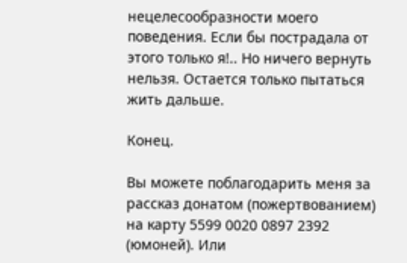нецелесообразности моего поведения. Если бы пострадала от этого только я!.. Но ничего вернуть нельзя. Остается только пытаться жить дальше.

Конец.

Вы можете поблагодарить меня за рассказ донатом (пожертвованием) на карту 5599 0020 0897 2392 (юмоней). Или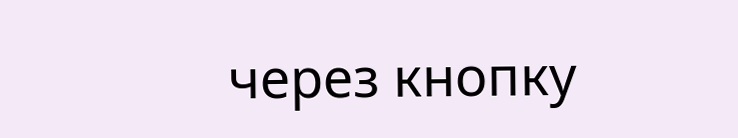через кнопку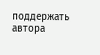поддержать автора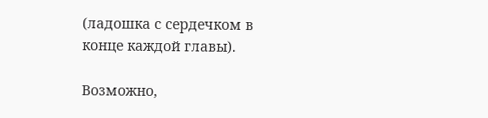(ладошка с сердечком в конце каждой главы).

Возможно,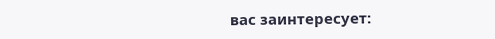вас заинтересует: